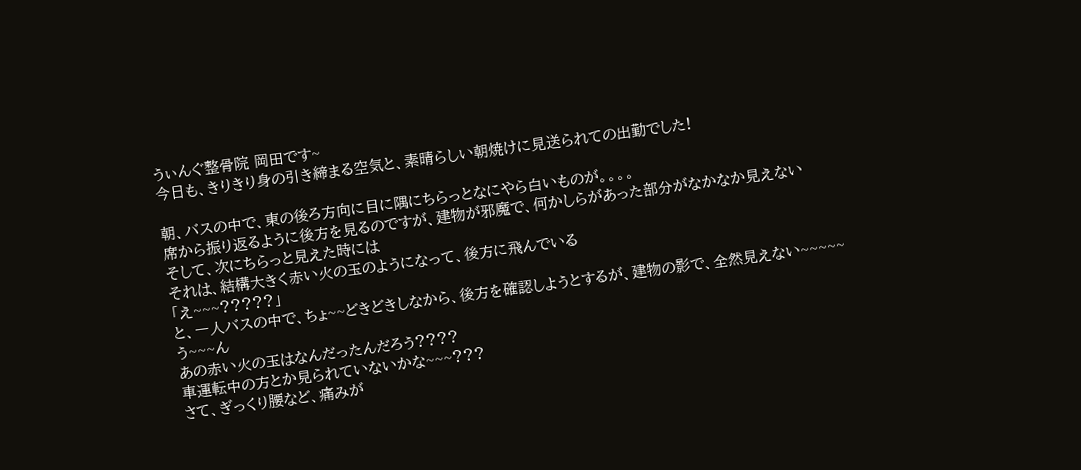うぃんぐ整骨院 岡田です~
今日も、きりきり身の引き締まる空気と、素晴らしい朝焼けに見送られての出勤でした!

朝、バスの中で、東の後ろ方向に目に隅にちらっとなにやら白いものが。。。。
席から振り返るように後方を見るのですが、建物が邪魔で、何かしらがあった部分がなかなか見えない
そして、次にちらっと見えた時には
それは、結構大きく赤い火の玉のようになって、後方に飛んでいる
「え~~~?????」
と、一人バスの中で、ちょ~~どきどきしなから、後方を確認しようとするが、建物の影で、全然見えない~~~~~
う~~~ん
あの赤い火の玉はなんだったんだろう????
車運転中の方とか見られていないかな~~~???
さて、ぎっくり腰など、痛みが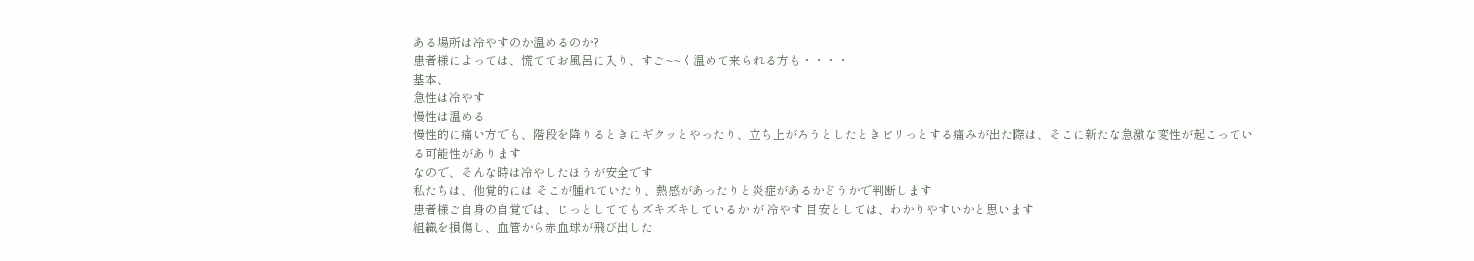ある場所は冷やすのか温めるのか?
患者様によっては、慌ててお風呂に入り、すご~~く温めて来られる方も・・・・
基本、
急性は冷やす
慢性は温める
慢性的に痛い方でも、階段を降りるときにギクッとやったり、立ち上がろうとしたときビリっとする痛みが出た際は、そこに新たな急激な変性が起こっている可能性があります
なので、そんな時は冷やしたほうが安全です
私たちは、他覚的には そこが腫れていたり、熱感があったりと炎症があるかどうかで判断します
患者様ご自身の自覚では、じっとしててもズキズキしているか が 冷やす 目安としては、わかりやすいかと思います
組織を損傷し、血管から赤血球が飛び出した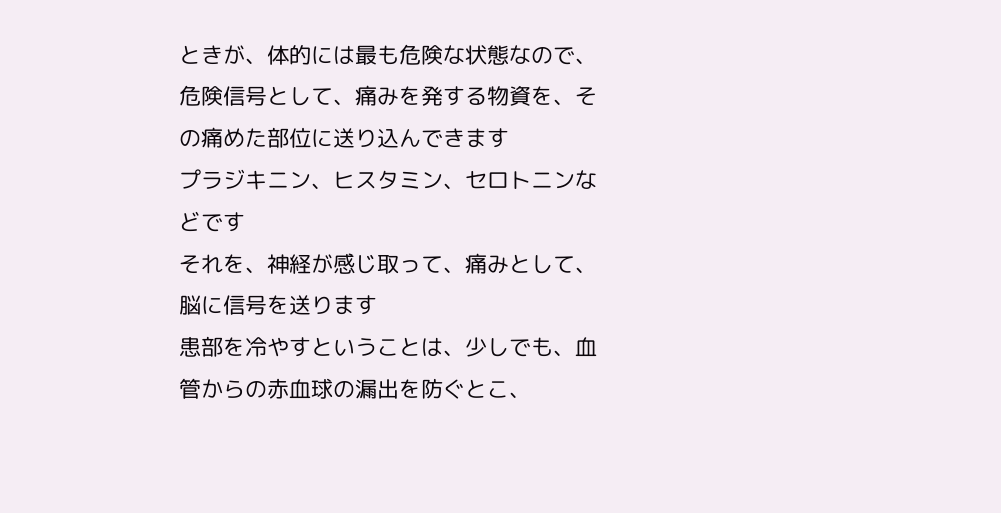ときが、体的には最も危険な状態なので、危険信号として、痛みを発する物資を、その痛めた部位に送り込んできます
プラジキニン、ヒスタミン、セロトニンなどです
それを、神経が感じ取って、痛みとして、脳に信号を送ります
患部を冷やすということは、少しでも、血管からの赤血球の漏出を防ぐとこ、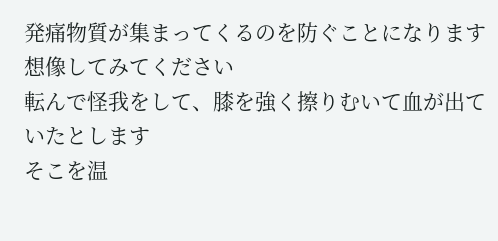発痛物質が集まってくるのを防ぐことになります
想像してみてください
転んで怪我をして、膝を強く擦りむいて血が出ていたとします
そこを温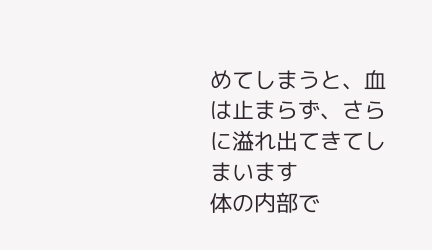めてしまうと、血は止まらず、さらに溢れ出てきてしまいます
体の内部で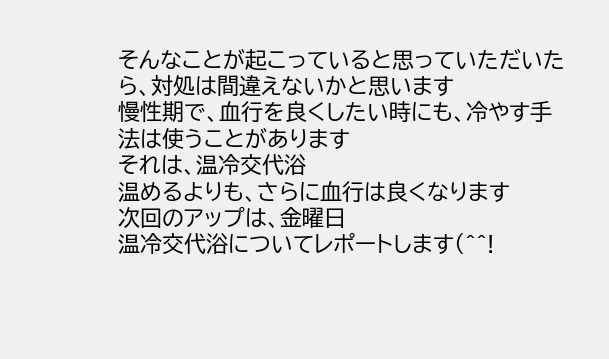そんなことが起こっていると思っていただいたら、対処は間違えないかと思います
慢性期で、血行を良くしたい時にも、冷やす手法は使うことがあります
それは、温冷交代浴
温めるよりも、さらに血行は良くなります
次回のアップは、金曜日
温冷交代浴についてレポートします(^^!